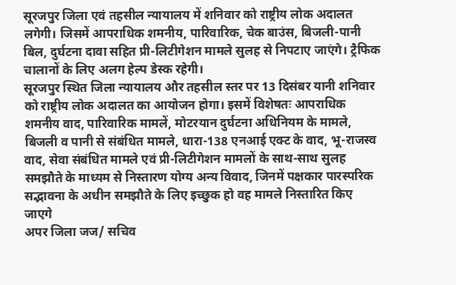सूरजपुर जिला एवं तहसील न्यायालय में शनिवार को राष्ट्रीय लोक अदालत लगेगी। जिसमें आपराधिक शमनीय, पारिवारिक, चेक बाउंस, बिजली-पानी बिल, दुर्घटना दावा सहित प्री-लिटीगेशन मामले सुलह से निपटाए जाएंगे। ट्रैफिक चालानों के लिए अलग हेल्प डेस्क रहेगी।
सूरजपुर स्थित जिला न्यायालय और तहसील स्तर पर 13 दिसंबर यानी शनिवार को राष्ट्रीय लोक अदालत का आयोजन होगा। इसमें विशेषतः आपराधिक शमनीय वाद, पारिवारिक मामलें, मोटरयान दुर्घटना अधिनियम के मामले, बिजली व पानी से संबंधित मामले, धारा-138 एनआई एक्ट के वाद, भू-राजस्व वाद, सेवा संबंधित मामले एवं प्री-लिटीगेशन मामलों के साथ-साथ सुलह समझौते के माध्यम से निस्तारण योग्य अन्य विवाद, जिनमें पक्षकार पारस्परिक सद्भावना के अधीन समझौते के लिए इच्छुक हो वह मामले निस्तारित किए जाएगे
अपर जिला जज/ सचिव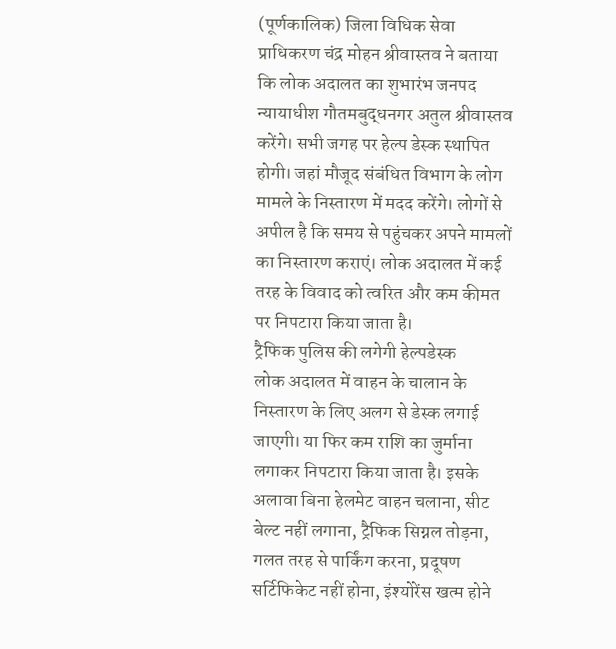(पूर्णकालिक) जिला विधिक सेवा प्राधिकरण चंद्र मोहन श्रीवास्तव ने बताया कि लोक अदालत का शुभारंभ जनपद न्यायाधीश गौतमबुद्धनगर अतुल श्रीवास्तव करेंगे। सभी जगह पर हेल्प डेस्क स्थापित होगी। जहां मौजूद संबंधित विभाग के लोग मामले के निस्तारण में मदद करेंगे। लोगों से अपील है कि समय से पहुंचकर अपने मामलों का निस्तारण कराएं। लोक अदालत में कई तरह के विवाद को त्वरित और कम कीमत पर निपटारा किया जाता है।
ट्रैफिक पुलिस की लगेगी हेल्पडेस्क
लोक अदालत में वाहन के चालान के निस्तारण के लिए अलग से डेस्क लगाई जाएगी। या फिर कम राशि का जुर्माना लगाकर निपटारा किया जाता है। इसके अलावा बिना हेलमेट वाहन चलाना, सीट बेल्ट नहीं लगाना, ट्रैफिक सिग्नल तोड़ना, गलत तरह से पार्किंग करना, प्रदूषण सर्टिफिकेट नहीं होना, इंश्योरेंस खत्म होने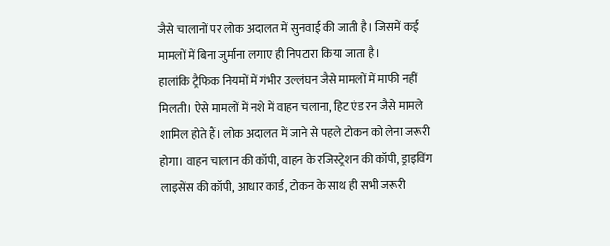जैसे चालानों पर लोक अदालत में सुनवाई की जाती है। जिसमें कई मामलों में बिना जुर्माना लगाए ही निपटारा किया जाता है।
हालांकि ट्रैफिक नियमों में गंभीर उल्लंघन जैसे मामलों में माफी नहीं मिलती। ऐसे मामलों में नशे में वाहन चलाना, हिट एंड रन जैसे मामले शामिल होते हैं। लोक अदालत में जाने से पहले टोकन को लेना जरूरी होगा। वाहन चालान की कॉपी, वाहन के रजिस्ट्रेशन की कॉपी, ड्राइविंग लाइसेंस की कॉपी, आधार कार्ड, टोकन के साथ ही सभी जरूरी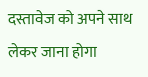दस्तावेज को अपने साथ लेकर जाना होगा